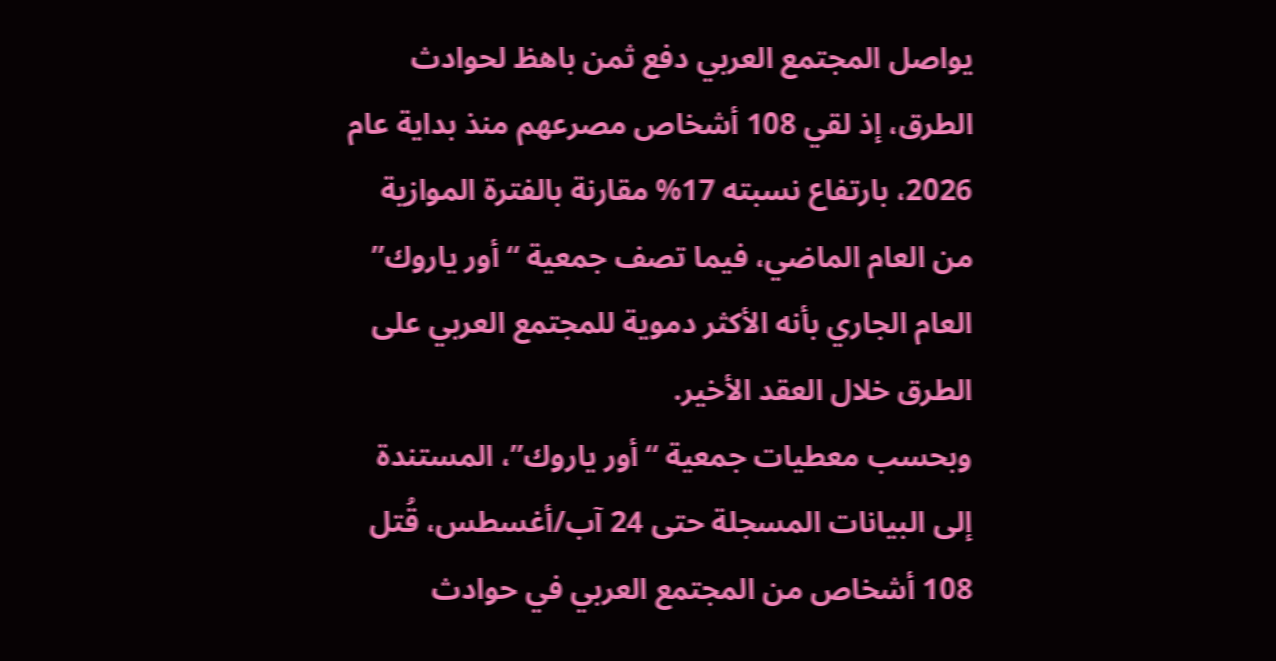يواصل المجتمع العربي دفع ثمن باهظ لحوادث الطرق، إذ لقي 108 أشخاص مصرعهم منذ بداية عام 2026، بارتفاع نسبته 17% مقارنة بالفترة الموازية من العام الماضي، فيما تصف جمعية “أور ياروك” العام الجاري بأنه الأكثر دموية للمجتمع العربي على الطرق خلال العقد الأخير.
وبحسب معطيات جمعية “أور ياروك”، المستندة إلى البيانات المسجلة حتى 24 آب/أغسطس، قُتل 108 أشخاص من المجتمع العربي في حوادث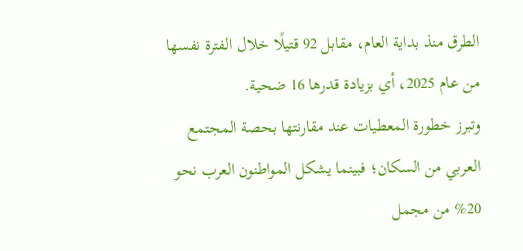الطرق منذ بداية العام، مقابل 92 قتيلًا خلال الفترة نفسها من عام 2025، أي بزيادة قدرها 16 ضحية.
وتبرز خطورة المعطيات عند مقارنتها بحصة المجتمع العربي من السكان؛ فبينما يشكل المواطنون العرب نحو 20% من مجمل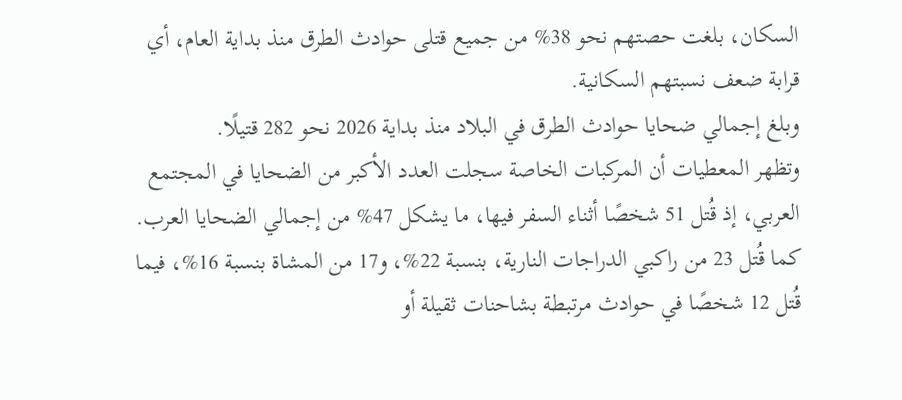السكان، بلغت حصتهم نحو 38% من جميع قتلى حوادث الطرق منذ بداية العام، أي قرابة ضعف نسبتهم السكانية.
وبلغ إجمالي ضحايا حوادث الطرق في البلاد منذ بداية 2026 نحو 282 قتيلًا.
وتظهر المعطيات أن المركبات الخاصة سجلت العدد الأكبر من الضحايا في المجتمع العربي، إذ قُتل 51 شخصًا أثناء السفر فيها، ما يشكل 47% من إجمالي الضحايا العرب.
كما قُتل 23 من راكبي الدراجات النارية، بنسبة 22%، و17 من المشاة بنسبة 16%، فيما قُتل 12 شخصًا في حوادث مرتبطة بشاحنات ثقيلة أو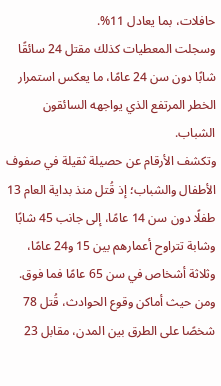حافلات، بما يعادل 11%.
وسجلت المعطيات كذلك مقتل 24 سائقًا شابًا دون سن 24 عامًا، ما يعكس استمرار الخطر المرتفع الذي يواجهه السائقون الشباب.
وتكشف الأرقام عن حصيلة ثقيلة في صفوف الأطفال والشباب؛ إذ قُتل منذ بداية العام 13 طفلًا دون سن 14 عامًا، إلى جانب 45 شابًا وشابة تتراوح أعمارهم بين 15 و24 عامًا، وثلاثة أشخاص في سن 65 عامًا فما فوق.
ومن حيث أماكن وقوع الحوادث، قُتل 78 شخصًا على الطرق بين المدن، مقابل 23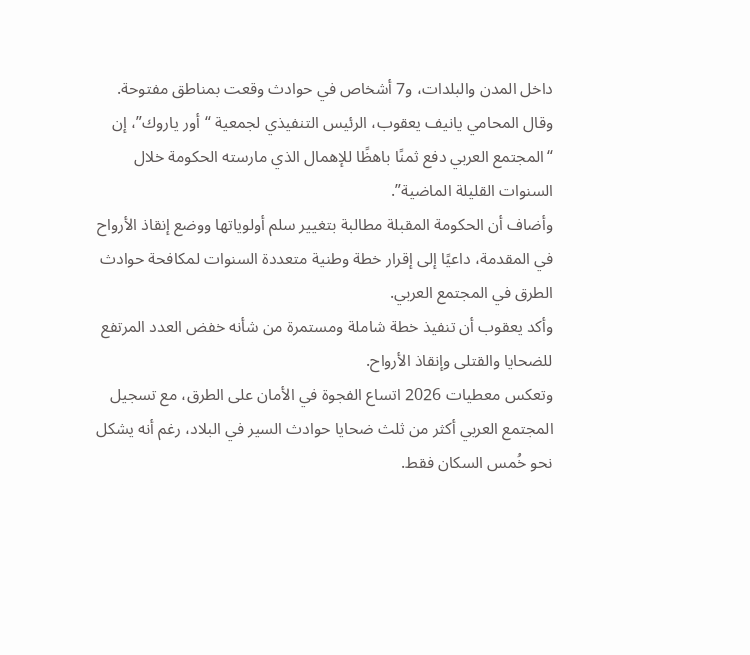داخل المدن والبلدات، و7 أشخاص في حوادث وقعت بمناطق مفتوحة.
وقال المحامي يانيف يعقوب، الرئيس التنفيذي لجمعية “أور ياروك”، إن “المجتمع العربي دفع ثمنًا باهظًا للإهمال الذي مارسته الحكومة خلال السنوات القليلة الماضية”.
وأضاف أن الحكومة المقبلة مطالبة بتغيير سلم أولوياتها ووضع إنقاذ الأرواح في المقدمة، داعيًا إلى إقرار خطة وطنية متعددة السنوات لمكافحة حوادث الطرق في المجتمع العربي.
وأكد يعقوب أن تنفيذ خطة شاملة ومستمرة من شأنه خفض العدد المرتفع للضحايا والقتلى وإنقاذ الأرواح.
وتعكس معطيات 2026 اتساع الفجوة في الأمان على الطرق، مع تسجيل المجتمع العربي أكثر من ثلث ضحايا حوادث السير في البلاد، رغم أنه يشكل نحو خُمس السكان فقط.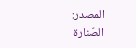المصدر:
الصّنارة